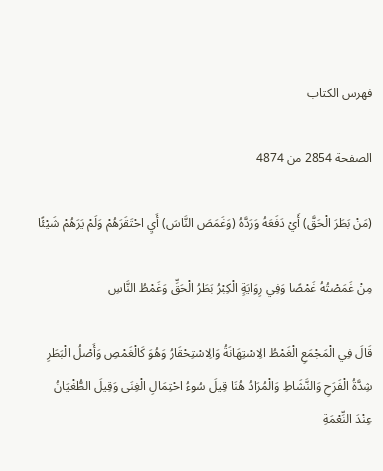فهرس الكتاب

الصفحة 2854 من 4874

(مَنْ بَطَرَ الْحَقَّ) أَيْ دَفَعَهُ وَرَدَّهُ (وَغَمَصَ النَّاسَ) أَيِ احْتَقَرَهُمْ وَلَمْ يَرَهُمْ شَيْئًا

مِنْ غَمَصْتُهُ غَمْصًا وَفِي رِوَايَةٍ الْكِبْرُ بَطَرُ الْحَقِّ وَغَمْطُ النَّاسِ

قَالَ فِي الْمَجْمَعِ الْغَمْطُ الِاسْتِهَانَةُ وَالِاسْتِحْقَارُ وَهُوَ كَالْغَمْصِ وَأَصْلُ الْبَطَرِ شِدَّةُ الْفَرَحِ وَالنَّشَاطِ وَالْمُرَادُ هُنَا قِيلَ سُوءُ احْتِمَالِ الْغِنَى وَقِيلَ الطُّغْيَانُ عِنْدَ النِّعْمَةِ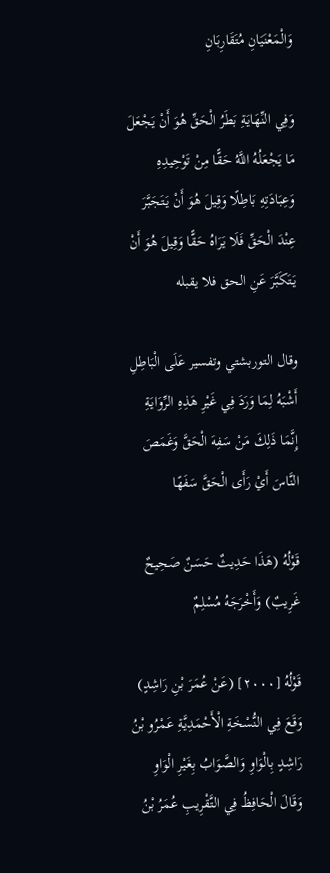وَالْمَعْنَيَانِ مُتَقَارِبَانِ

وَفِي النِّهَايَةِ بَطَرُ الْحَقِّ هُوَ أَنْ يَجْعَلَ مَا يَجْعَلُهُ اللَّهُ حَقًّا مِنْ تَوْحِيدِهِ وَعِبَادَتِهِ بَاطِلًا وَقِيلَ هُوَ أَنْ يَتَجَبَّرَ عِنْدَ الْحَقِّ فَلَا يَرَاهُ حَقًّا وَقِيلَ هُوَ أَنْ يَتَكَبَّرَ عَنِ الحق فلا يقبله

وقال التوربشتي وتفسير عَلَى الْبَاطِلِ أَشْبَهُ لِمَا وَرَدَ فِي غَيْرِ هَذِهِ الرِّوَايَةِ إِنَّمَا ذَلِكَ مَنْ سَفِهَ الْحَقَّ وَغَمَصَ النَّاسَ أَيْ رَأَى الْحَقَّ سَفَهًا

قَوْلُهُ (هَذَا حَدِيثٌ حَسَنٌ صَحِيحٌ غَرِيبٌ) وَأَخْرَجَهُ مُسْلِمٌ

قَوْلُهُ [٢٠٠٠] (عَنْ عُمَرَ بْنِ رَاشِدٍ) وَقَعَ فِي النُّسْخَةِ الْأَحْمَدِيَّةِ عَمْرُو بْنُ رَاشِدٍ بِالْوَاوِ وَالصَّوَابُ بِغَيْرِ الْوَاوِ وَقَالَ الْحَافِظُ فِي التَّقْرِيبِ عُمَرُ بْنُ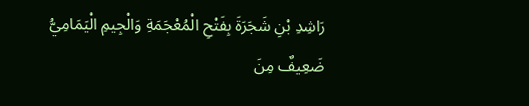رَاشِدِ بْنِ شَجَرَةَ بِفَتْحِ الْمُعْجَمَةِ وَالْجِيمِ الْيَمَامِيُّ ضَعِيفٌ مِنَ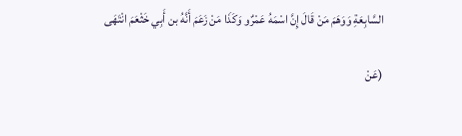السَّابِعَةِ وَوَهَمَ مَنْ قَالَ إِنَّ اسْمَهُ عَمْرٌو وَكَذَا مَنْ زَعَمَ أَنَّهُ بن أَبِي خَثْعَمَ انْتَهَى

(عَنْ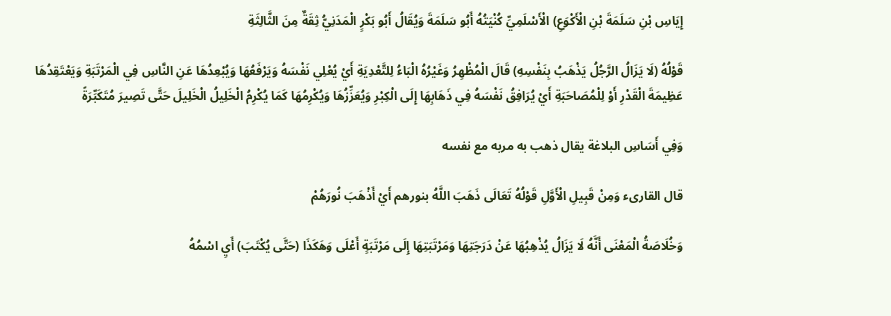إِيَاسِ بْنِ سَلَمَةَ بْنِ الْأَكْوَعِ) الْأَسْلَمِيِّ كُنْيَتُهُ أَبُو سَلَمَةَ وَيُقَالُ أَبُو بَكْرٍ الْمَدَنِيُّ ثِقَةٌ مِنَ الثَّالِثَةِ

قَوْلُهُ (لَا يَزَالُ الرَّجُلُ يَذْهَبُ بِنَفْسِهِ) قَالَ الْمُظْهِرُ وَغَيْرُهُ الْبَاءُ لِلتَّعْدِيَةِ أَيْ يُعْلِي نَفْسَهُ وَيَرْفَعُهَا وَيُبْعِدُهَا عَنِ النَّاسِ فِي الْمَرْتَبَةِ وَيَعْتَقِدُهَا عَظِيمَةَ الْقَدْرِ أَوْ لِلْمُصَاحَبَةِ أَيْ يُرَافِقُ نَفْسَهُ فِي ذَهَابِهَا إِلَى الْكِبْرِ وَيُعَزِّزُهَا وَيُكْرِمُهَا كَمَا يُكْرِمُ الْخَلِيلُ الْخَلِيلَ حَتَّى تَصِيرَ مُتَكَبِّرَةً

وَفِي أَسَاسِ البلاغة يقال ذهب به مربه مع نفسه

قال القارىء وَمِنْ قَبِيلِ الْأَوَّلِ قَوْلُهُ تَعَالَى ذَهَبَ اللَّهُ بنورهم أَيْ أَذْهَبَ نُورَهُمْ

وَخُلَاصَةُ الْمَعْنَى أَنَّهُ لَا يَزَالُ يُذْهِبُهَا عَنْ دَرَجَتِهَا وَمَرْتَبَتِهَا إِلَى مَرْتَبَةٍ أَعْلَى وَهَكَذَا (حَتَّى يُكْتَبَ) أَيِ اسْمُهُ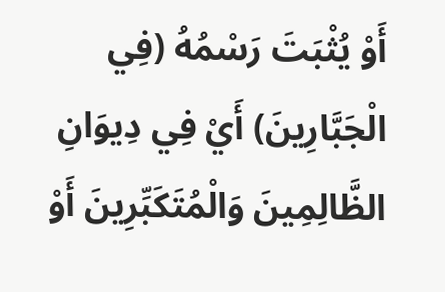أَوْ يُثْبَتَ رَسْمُهُ (فِي الْجَبَّارِينَ) أَيْ فِي دِيوَانِ الظَّالِمِينَ وَالْمُتَكَبِّرِينَ أَوْ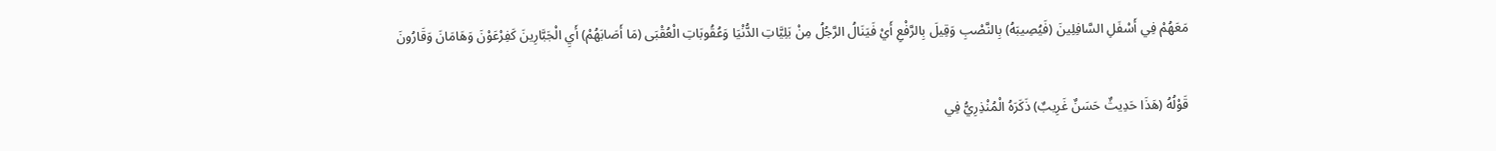مَعَهُمْ فِي أَسْفَلِ السَّافِلِينَ (فَيُصِيبَهُ) بِالنَّصْبِ وَقِيلَ بِالرَّفْعِ أَيْ فَيَنَالُ الرَّجُلُ مِنْ بَلِيَّاتِ الدُّنْيَا وَعُقُوبَاتِ الْعُقْبَى (مَا أَصَابَهُمْ) أَيِ الْجَبَّارِينَ كَفِرْعَوْنَ وَهَامَانَ وَقَارُونَ

قَوْلُهُ (هَذَا حَدِيثٌ حَسَنٌ غَرِيبٌ) ذَكَرَهُ الْمُنْذِرِيُّ فِي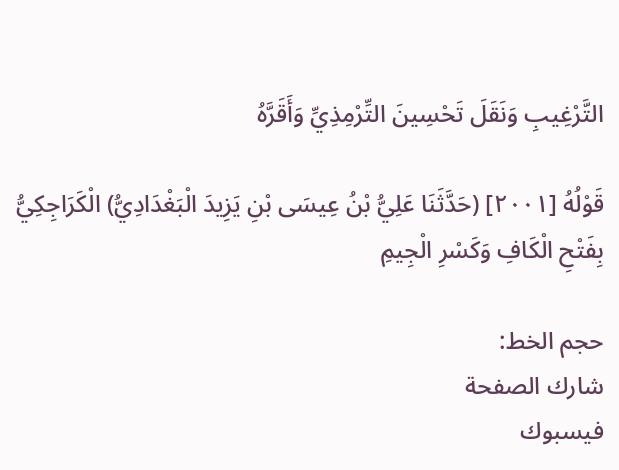التَّرْغِيبِ وَنَقَلَ تَحْسِينَ التِّرْمِذِيِّ وَأَقَرَّهُ

قَوْلُهُ [٢٠٠١] (حَدَّثَنَا عَلِيُّ بْنُ عِيسَى بْنِ يَزِيدَ الْبَغْدَادِيُّ) الْكَرَاجِكِيُّ بِفَتْحِ الْكَافِ وَكَسْرِ الْجِيمِ

حجم الخط:
شارك الصفحة
فيسبوك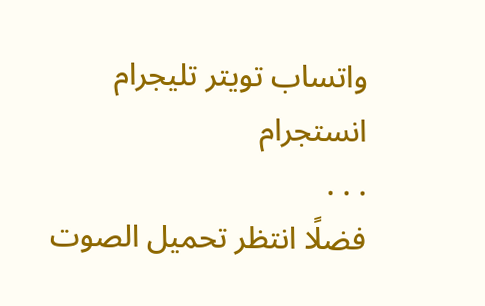واتساب تويتر تليجرام انستجرام
. . .
فضلًا انتظر تحميل الصوت